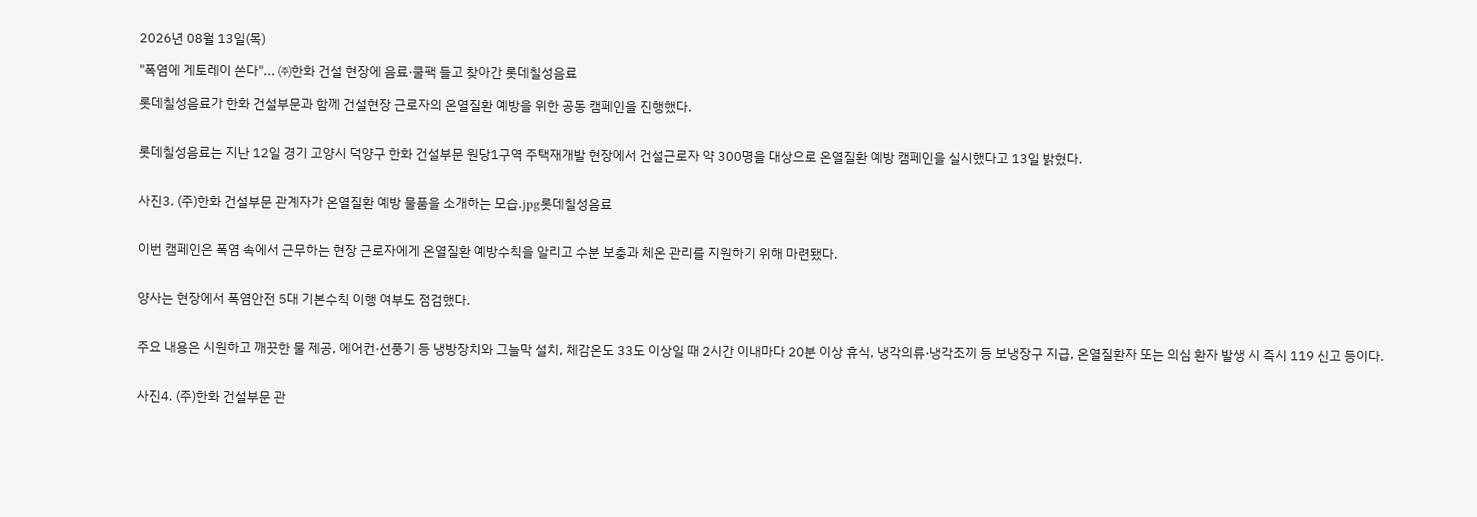2026년 08월 13일(목)

"폭염에 게토레이 쏜다"... ㈜한화 건설 현장에 음료·쿨팩 들고 찾아간 롯데칠성음료

롯데칠성음료가 한화 건설부문과 함께 건설현장 근로자의 온열질환 예방을 위한 공동 캠페인을 진행했다.


롯데칠성음료는 지난 12일 경기 고양시 덕양구 한화 건설부문 원당1구역 주택재개발 현장에서 건설근로자 약 300명을 대상으로 온열질환 예방 캠페인을 실시했다고 13일 밝혔다.


사진3. (주)한화 건설부문 관계자가 온열질환 예방 물품을 소개하는 모습.jpg롯데칠성음료


이번 캠페인은 폭염 속에서 근무하는 현장 근로자에게 온열질환 예방수칙을 알리고 수분 보충과 체온 관리를 지원하기 위해 마련됐다.


양사는 현장에서 폭염안전 5대 기본수칙 이행 여부도 점검했다.


주요 내용은 시원하고 깨끗한 물 제공, 에어컨·선풍기 등 냉방장치와 그늘막 설치, 체감온도 33도 이상일 때 2시간 이내마다 20분 이상 휴식, 냉각의류·냉각조끼 등 보냉장구 지급, 온열질환자 또는 의심 환자 발생 시 즉시 119 신고 등이다.


사진4. (주)한화 건설부문 관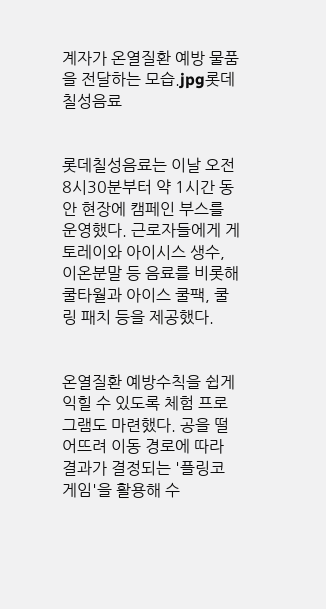계자가 온열질환 예방 물품을 전달하는 모습.jpg롯데칠성음료


롯데칠성음료는 이날 오전 8시30분부터 약 1시간 동안 현장에 캠페인 부스를 운영했다. 근로자들에게 게토레이와 아이시스 생수, 이온분말 등 음료를 비롯해 쿨타월과 아이스 쿨팩, 쿨링 패치 등을 제공했다.


온열질환 예방수칙을 쉽게 익힐 수 있도록 체험 프로그램도 마련했다. 공을 떨어뜨려 이동 경로에 따라 결과가 결정되는 '플링코 게임'을 활용해 수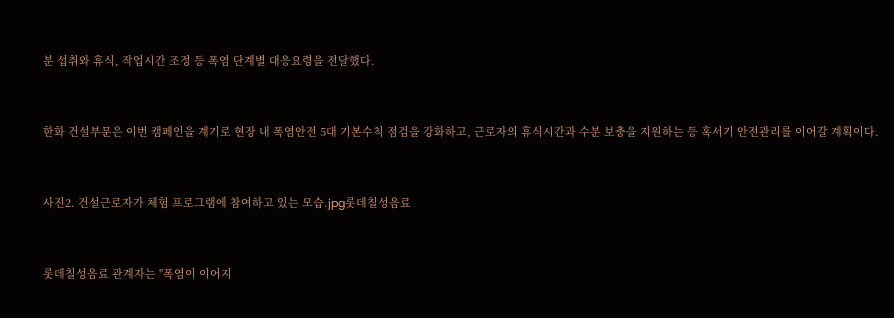분 섭취와 휴식, 작업시간 조정 등 폭염 단계별 대응요령을 전달했다.


한화 건설부문은 이번 캠페인을 계기로 현장 내 폭염안전 5대 기본수칙 점검을 강화하고, 근로자의 휴식시간과 수분 보충을 지원하는 등 혹서기 안전관리를 이어갈 계획이다.


사진2. 건설근로자가 체험 프로그램에 참여하고 있는 모습.jpg롯데칠성음료


롯데칠성음료 관계자는 "폭염이 이어지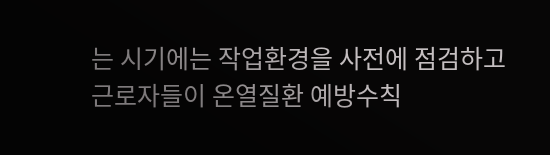는 시기에는 작업환경을 사전에 점검하고 근로자들이 온열질환 예방수칙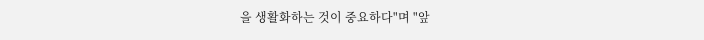을 생활화하는 것이 중요하다"며 "앞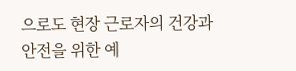으로도 현장 근로자의 건강과 안전을 위한 예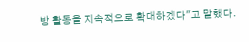방 활동을 지속적으로 확대하겠다"고 말했다.